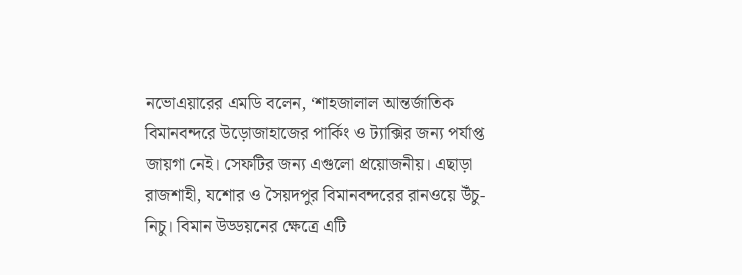নভোএয়ারের এমডি বলেন, ‘শাহজালাল আন্তর্জাতিক বিমানবন্দরে উড়োজাহাজের পার্কিং ও ট্যাক্সির জন্য পর্যাপ্ত জায়গা নেই। সেফটির জন্য এগুলো প্রয়োজনীয়। এছাড়া রাজশাহী, যশোর ও সৈয়দপুর বিমানবন্দরের রানওয়ে উঁচু-নিচু। বিমান উড্ডয়নের ক্ষেত্রে এটি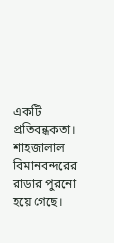একটি প্রতিবন্ধকতা। শাহজালাল বিমানবন্দরের রাডার পুরনো হয়ে গেছে।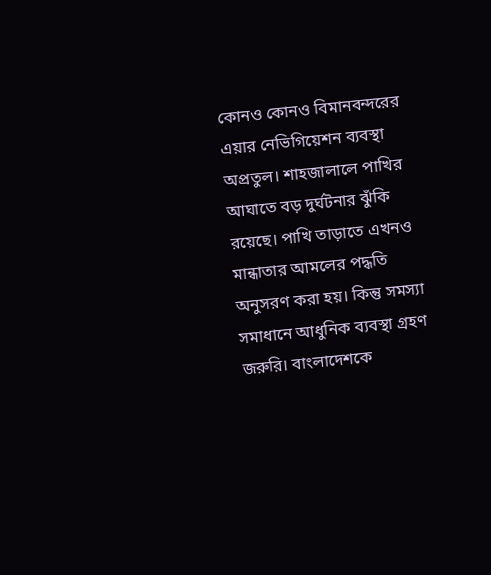কোনও কোনও বিমানবন্দরের এয়ার নেভিগিয়েশন ব্যবস্থা অপ্রতুল। শাহজালালে পাখির আঘাতে বড় দুর্ঘটনার ঝুঁকি রয়েছে। পাখি তাড়াতে এখনও মান্ধাতার আমলের পদ্ধতি অনুসরণ করা হয়। কিন্তু সমস্যা সমাধানে আধুনিক ব্যবস্থা গ্রহণ জরুরি। বাংলাদেশকে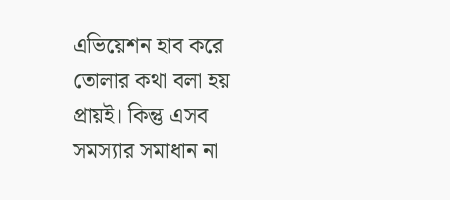এভিয়েশন হাব করে তোলার কথা বলা হয় প্রায়ই। কিন্তু এসব সমস্যার সমাধান না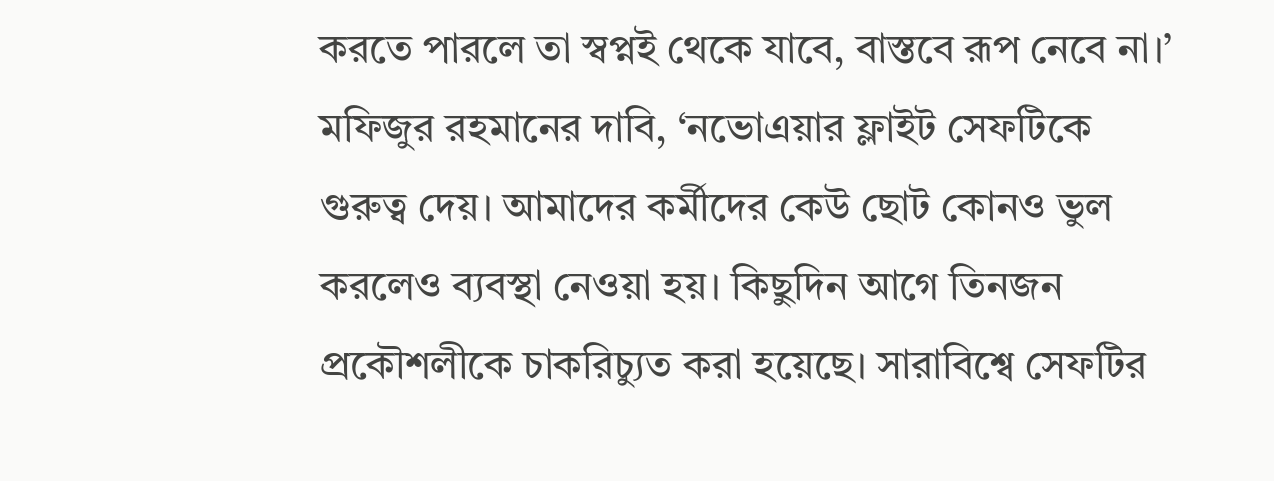করতে পারলে তা স্বপ্নই থেকে যাবে, বাস্তবে রূপ নেবে না।’
মফিজুর রহমানের দাবি, ‘নভোএয়ার ফ্লাইট সেফটিকে গুরুত্ব দেয়। আমাদের কর্মীদের কেউ ছোট কোনও ভুল করলেও ব্যবস্থা নেওয়া হয়। কিছুদিন আগে তিনজন প্রকৌশলীকে চাকরিচ্যুত করা হয়েছে। সারাবিশ্বে সেফটির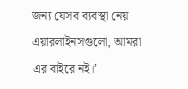জন্য যেসব ব্যবস্থা নেয় এয়ারলাইনসগুলো, আমরা এর বাইরে নই।’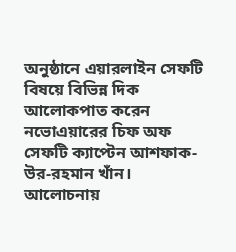অনুষ্ঠানে এয়ারলাইন সেফটি বিষয়ে বিভিন্ন দিক আলোকপাত করেন নভোএয়ারের চিফ অফ সেফটি ক্যাপ্টেন আশফাক-উর-রহমান খাঁন। আলোচনায়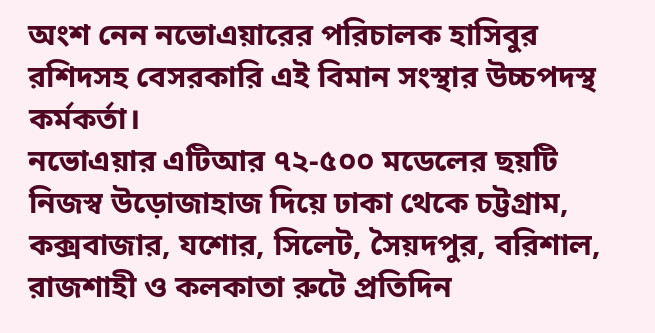অংশ নেন নভোএয়ারের পরিচালক হাসিবুর রশিদসহ বেসরকারি এই বিমান সংস্থার উচ্চপদস্থ কর্মকর্তা।
নভোএয়ার এটিআর ৭২-৫০০ মডেলের ছয়টি নিজস্ব উড়োজাহাজ দিয়ে ঢাকা থেকে চট্টগ্রাম, কক্সবাজার, যশোর, সিলেট, সৈয়দপুর, বরিশাল, রাজশাহী ও কলকাতা রুটে প্রতিদিন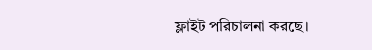ফ্লাইট পরিচালনা করছে।